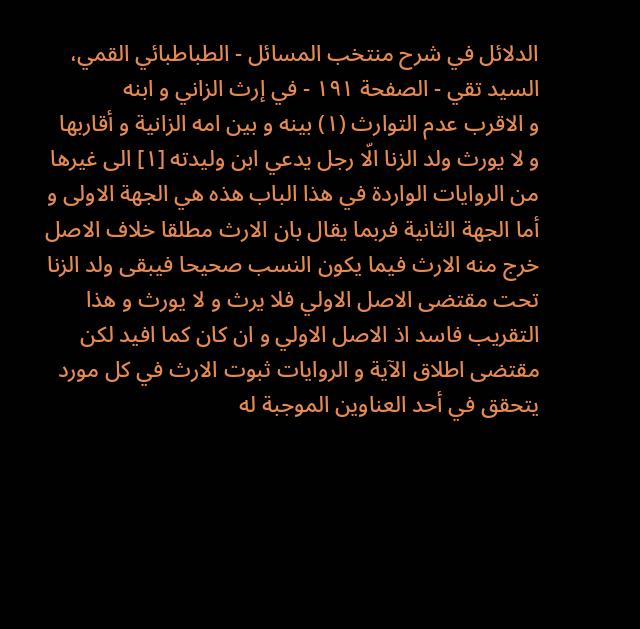الدلائل في شرح منتخب المسائل - الطباطبائي القمي، السید تقي - الصفحة ١٩١ - في إرث الزاني و ابنه
و الاقرب عدم التوارث (١) بينه و بين امه الزانية و أقاربها
و لا يورث ولد الزنا الّا رجل يدعي ابن وليدته [١] الى غيرها من الروايات الواردة في هذا الباب هذه هي الجهة الاولى و أما الجهة الثانية فربما يقال بان الارث مطلقا خلاف الاصل خرج منه الارث فيما يكون النسب صحيحا فيبقى ولد الزنا تحت مقتضى الاصل الاولي فلا يرث و لا يورث و هذا التقريب فاسد اذ الاصل الاولي و ان كان كما افيد لكن مقتضى اطلاق الآية و الروايات ثبوت الارث في كل مورد يتحقق في أحد العناوين الموجبة له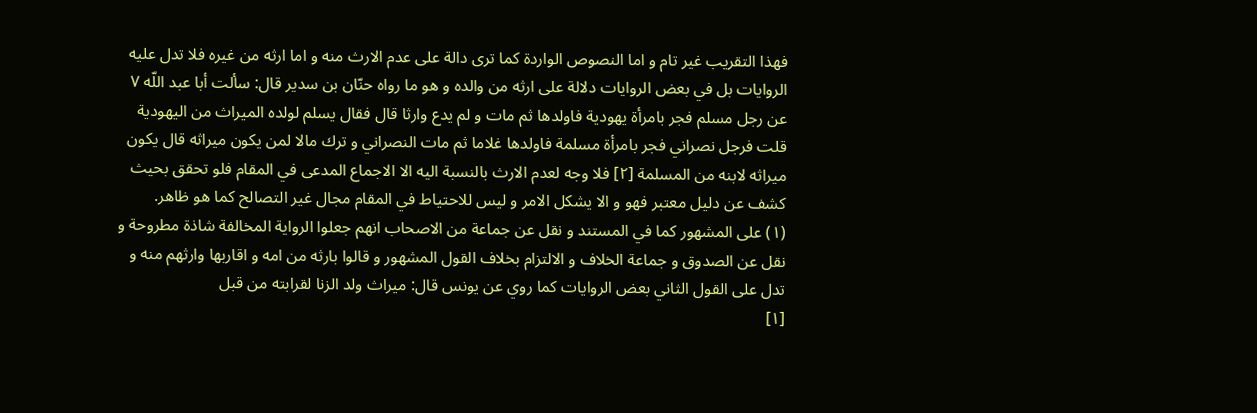فهذا التقريب غير تام و اما النصوص الواردة كما ترى دالة على عدم الارث منه و اما ارثه من غيره فلا تدل عليه الروايات بل في بعض الروايات دلالة على ارثه من والده و هو ما رواه حنّان بن سدير قال: سألت أبا عبد اللّه ٧ عن رجل مسلم فجر بامرأة يهودية فاولدها ثم مات و لم يدع وارثا قال فقال يسلم لولده الميراث من اليهودية قلت فرجل نصراني فجر بامرأة مسلمة فاولدها غلاما ثم مات النصراني و ترك مالا لمن يكون ميراثه قال يكون ميراثه لابنه من المسلمة [٢] فلا وجه لعدم الارث بالنسبة اليه الا الاجماع المدعى في المقام فلو تحقق بحيث كشف عن دليل معتبر فهو و الا يشكل الامر و ليس للاحتياط في المقام مجال غير التصالح كما هو ظاهر.
(١) على المشهور كما في المستند و نقل عن جماعة من الاصحاب انهم جعلوا الرواية المخالفة شاذة مطروحة و نقل عن الصدوق و جماعة الخلاف و الالتزام بخلاف القول المشهور و قالوا بارثه من امه و اقاربها وارثهم منه و تدل على القول الثاني بعض الروايات كما روي عن يونس قال: ميراث ولد الزنا لقرابته من قبل
[١]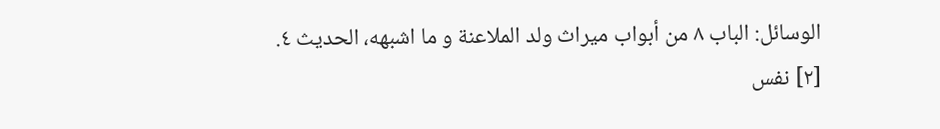الوسائل: الباب ٨ من أبواب ميراث ولد الملاعنة و ما اشبهه، الحديث ٤.
[٢] نفس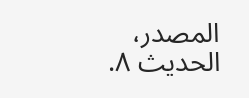المصدر، الحديث ٨.